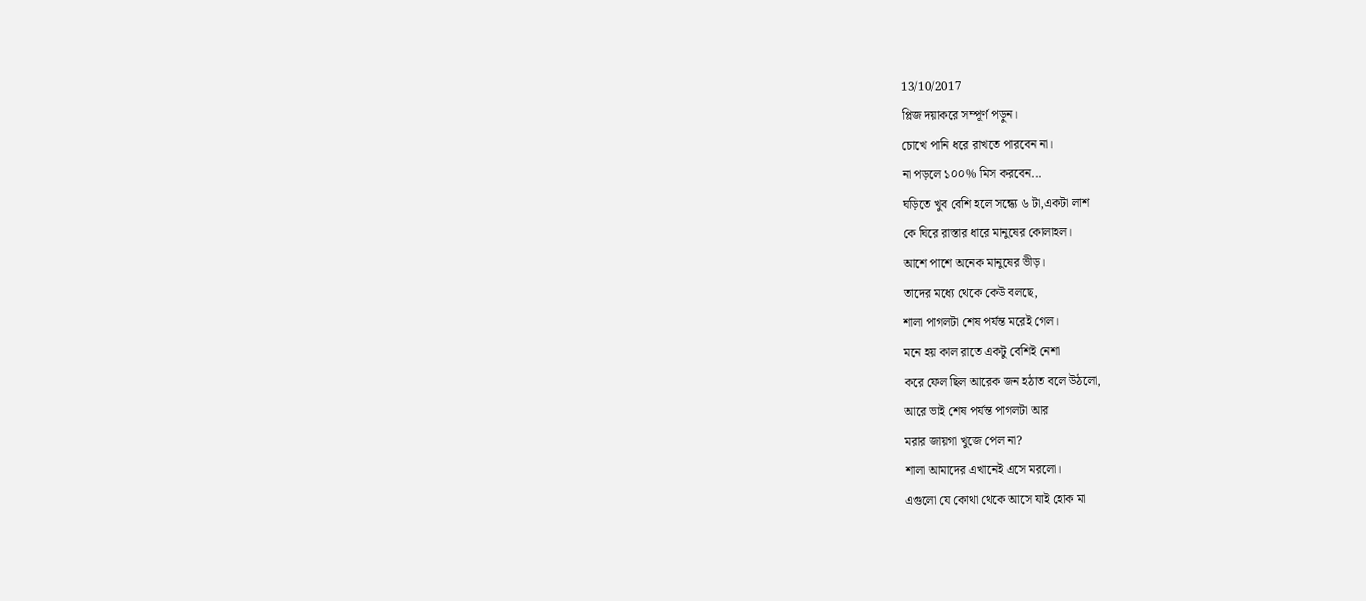13/10/2017
প্লিজ দয়াকরে সম্পূর্ণ পড়ুন।
চোখে পানি ধরে রাখতে পারবেন না।
না পড়লে ১০০% মিস করবেন...
ঘড়িতে খুব বেশি হলে সন্ধ্যে ৬ টা,একটা লাশ
কে ঘিরে রাস্তার ধারে মানুষের কোলাহল।
আশে পাশে অনেক মানুষের ভীড়।
তাদের মধ্যে থেকে কেউ বলছে,
শালা পাগলটা শেষ পর্যন্ত মরেই গেল।
মনে হয় কাল রাতে একটু বেশিই নেশা
করে ফেল ছিল আরেক জন হঠাত বলে উঠলো,
আরে ভাই শেষ পর্যন্ত পাগলটা আর
মরার জায়গা খুজে পেল না?
শালা আমাদের এখানেই এসে মরলো।
এগুলো যে কোথা থেকে আসে যাই হোক মা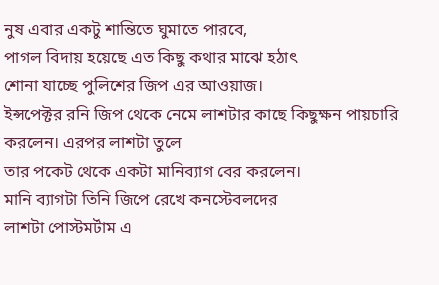নুষ এবার একটু শান্তিতে ঘুমাতে পারবে,
পাগল বিদায় হয়েছে এত কিছু কথার মাঝে হঠাৎ
শোনা যাচ্ছে পুলিশের জিপ এর আওয়াজ।
ইন্সপেক্টর রনি জিপ থেকে নেমে লাশটার কাছে কিছুক্ষন পায়চারি করলেন। এরপর লাশটা তুলে
তার পকেট থেকে একটা মানিব্যাগ বের করলেন।
মানি ব্যাগটা তিনি জিপে রেখে কনস্টেবলদের
লাশটা পোস্টমর্টাম এ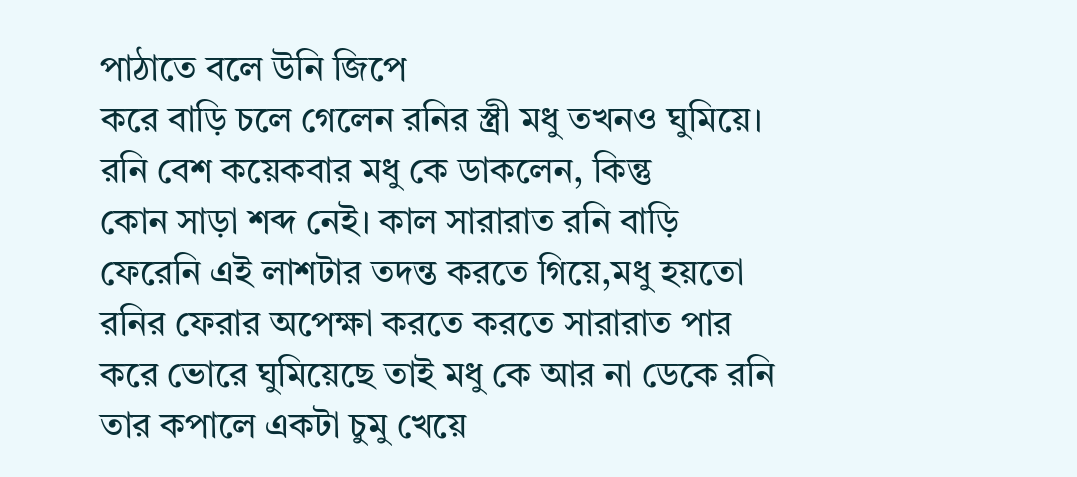পাঠাতে বলে উনি জিপে
করে বাড়ি চলে গেলেন রনির স্ত্রী মধু তখনও ঘুমিয়ে। রনি বেশ কয়েকবার মধু কে ডাকলেন, কিন্তু
কোন সাড়া শব্দ নেই। কাল সারারাত রনি বাড়ি
ফেরেনি এই লাশটার তদন্ত করতে গিয়ে,মধু হয়তো
রনির ফেরার অপেক্ষা করতে করতে সারারাত পার
করে ভোরে ঘুমিয়েছে তাই মধু কে আর না ডেকে রনি
তার কপালে একটা চুমু খেয়ে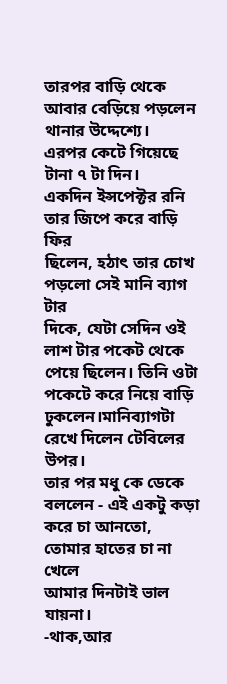তারপর বাড়ি থেকে
আবার বেড়িয়ে পড়লেন থানার উদ্দেশ্যে।
এরপর কেটে গিয়েছে টানা ৭ টা দিন।
একদিন ইন্সপেক্টর রনি তার জিপে করে বাড়ি ফির
ছিলেন, হঠাৎ তার চোখ পড়লো সেই মানি ব্যাগ টার
দিকে, যেটা সেদিন ওই লাশ টার পকেট থেকে পেয়ে ছিলেন। তিনি ওটা পকেটে করে নিয়ে বাড়ি ঢুকলেন।মানিব্যাগটা রেখে দিলেন টেবিলের উপর।
তার পর মধু কে ডেকে বললেন - এই একটু কড়া
করে চা আনতো, তোমার হাতের চা না খেলে
আমার দিনটাই ভাল যায়না।
-থাক,আর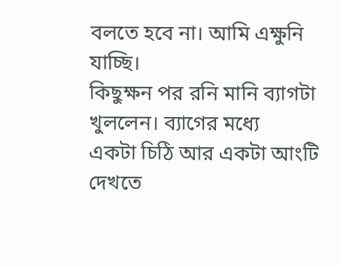বলতে হবে না। আমি এক্ষুনি যাচ্ছি।
কিছুক্ষন পর রনি মানি ব্যাগটা খুললেন। ব্যাগের মধ্যে
একটা চিঠি আর একটা আংটি দেখতে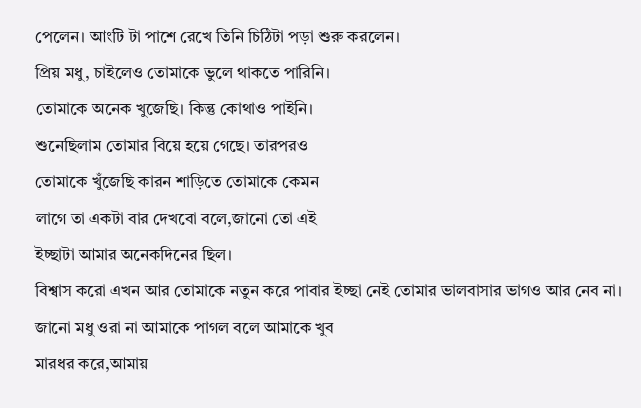পেলেন। আংটি টা পাশে রেখে তিনি চিঠিটা পড়া শুরু করলেন।
প্রিয় মধু, চাইলেও তোমাকে ভুলে থাকতে পারিনি।
তোমাকে অনেক খুজেছি। কিন্তু কোথাও পাইনি।
শুনেছিলাম তোমার বিয়ে হয়ে গেছে। তারপরও
তোমাকে খুঁজেছি কারন শাড়িতে তোমাকে কেমন
লাগে তা একটা বার দেখবো বলে,জানো তো এই
ইচ্ছাটা আমার অনেকদিনের ছিল।
বিশ্বাস করো এখন আর তোমাকে নতুন করে পাবার ইচ্ছা নেই তোমার ভালবাসার ভাগও আর নেব না।
জানো মধু ওরা না আমাকে পাগল বলে আমাকে খুব
মারধর করে,আমায়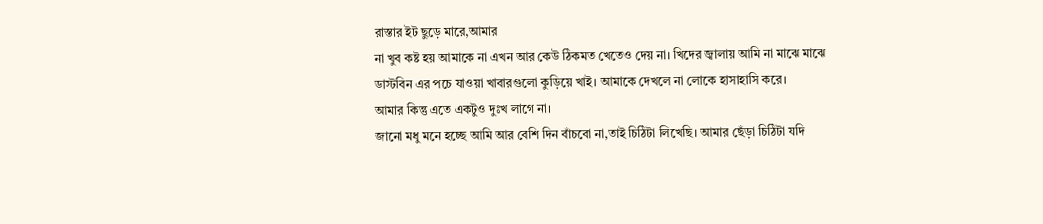রাস্তার ইট ছুড়ে মারে,আমার
না খুব কষ্ট হয় আমাকে না এখন আর কেউ ঠিকমত খেতেও দেয় না। খিদের জ্বালায় আমি না মাঝে মাঝে ডাস্টবিন এর পচে যাওয়া খাবারগুলো কুড়িয়ে খাই। আমাকে দেখলে না লোকে হাসাহাসি করে।
আমার কিন্তু এতে একটুও দুঃখ লাগে না।
জানো মধু মনে হচ্ছে আমি আর বেশি দিন বাঁচবো না,তাই চিঠিটা লিখেছি। আমার ছেঁড়া চিঠিটা যদি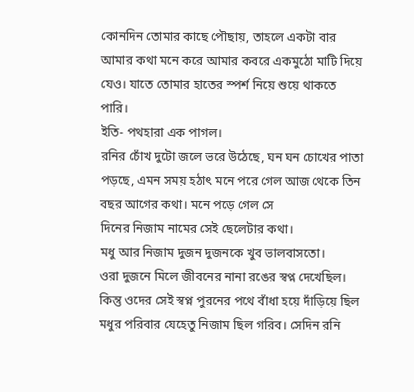কোনদিন তোমার কাছে পৌছায়, তাহলে একটা বার
আমার কথা মনে করে আমার কবরে একমুঠো মাটি দিয়ে যেও। যাতে তোমার হাতের স্পর্শ নিয়ে শুয়ে থাকতে পারি।
ইতি- পথহারা এক পাগল।
রনির চোঁখ দুটো জলে ভরে উঠেছে, ঘন ঘন চোখের পাতা পড়ছে, এমন সময় হঠাৎ মনে পরে গেল আজ থেকে তিন বছর আগের কথা। মনে পড়ে গেল সে
দিনের নিজাম নামের সেই ছেলেটার কথা।
মধু আর নিজাম দুজন দুজনকে খুব ভালবাসতো।
ওরা দুজনে মিলে জীবনের নানা রঙের স্বপ্ন দেখেছিল।
কিন্তু ওদের সেই স্বপ্ন পুরনের পথে বাঁধা হয়ে দাঁড়িয়ে ছিল মধুর পরিবার যেহেতু নিজাম ছিল গরিব। সেদিন রনি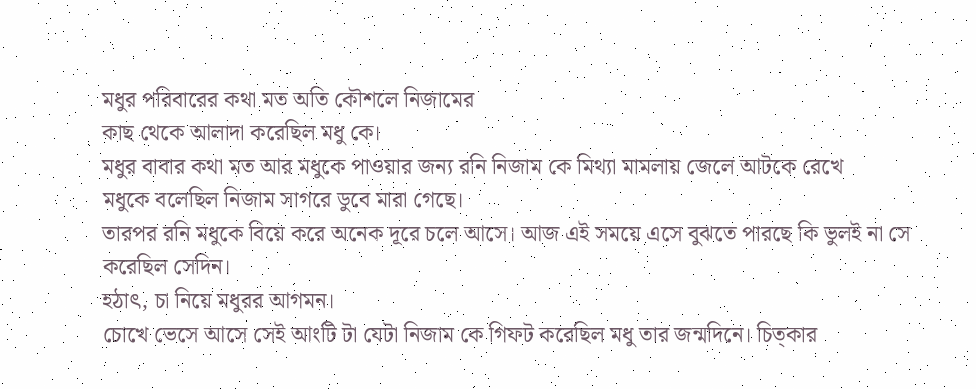মধুর পরিবারের কথা মত অতি কৌশলে নিজামের
কাছ থেকে আলাদা করেছিল মধু কে।
মধুর বাবার কথা মত আর মধুকে পাওয়ার জন্য রনি নিজাম কে মিথ্যা মামলায় জেলে আটকে রেখে
মধুকে বলেছিল নিজাম সাগরে ডুবে মারা গেছে।
তারপর রনি মধুকে বিয়ে করে অনেক দূরে চলে আসে। আজ এই সময়ে এসে বুঝতে পারছে কি ভুলই না সে করেছিল সেদিন।
হঠাৎ, চা নিয়ে মধুরর আগমন।
চোখে ভেসে আসে সেই আংটি টা যেটা নিজাম কে গিফট করেছিল মধু তার জন্মদিনে। চিত্কার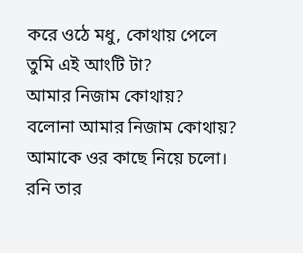করে ওঠে মধু, কোথায় পেলে তুমি এই আংটি টা?
আমার নিজাম কোথায়?
বলোনা আমার নিজাম কোথায়?
আমাকে ওর কাছে নিয়ে চলো।
রনি তার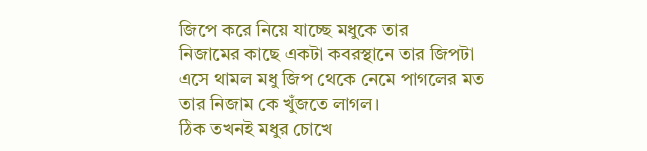জিপে করে নিয়ে যাচ্ছে মধুকে তার
নিজামের কাছে একটা কবরস্থানে তার জিপটা
এসে থামল মধু জিপ থেকে নেমে পাগলের মত
তার নিজাম কে খুঁজতে লাগল।
ঠিক তখনই মধুর চোখে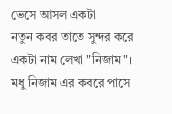ভেসে আসল একটা
নতুন কবর তাতে সুন্দর করে একটা নাম লেখা "নিজাম"।
মধু নিজাম এর কবরে পাসে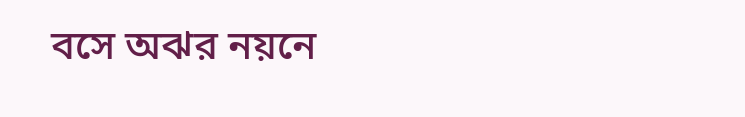বসে অঝর নয়নে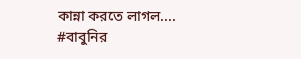কান্না করতে লাগল....
#বাবুনির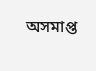অসমাপ্ত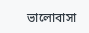ভালোবাসা